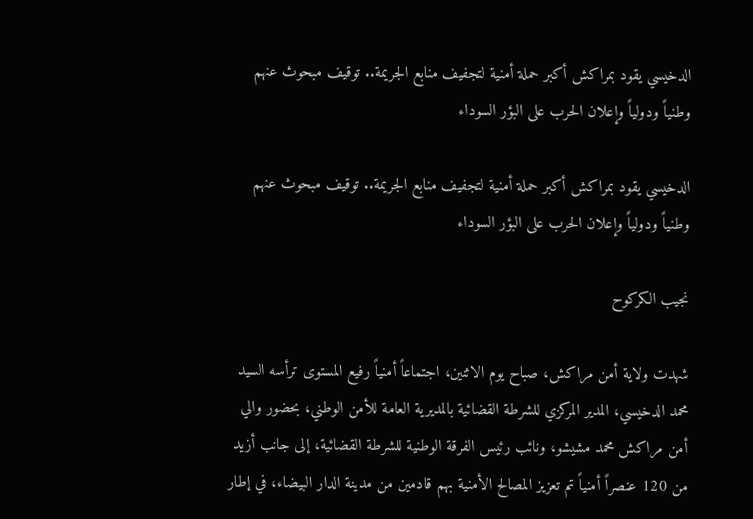الدخيسي يقود بمراكش أكبر حملة أمنية لتجفيف منابع الجريمة.. توقيف مبحوث عنهم وطنياً ودولياً وإعلان الحرب على البؤر السوداء

الدخيسي يقود بمراكش أكبر حملة أمنية لتجفيف منابع الجريمة.. توقيف مبحوث عنهم وطنياً ودولياً وإعلان الحرب على البؤر السوداء

نجيب الكركوح

شهدت ولاية أمن مراكش، صباح يوم الاثنين، اجتماعاً أمنياً رفيع المستوى ترأسه السيد محمد الدخيسي، المدير المركزي للشرطة القضائية بالمديرية العامة للأمن الوطني، بحضور والي أمن مراكش محمد مشيشو، ونائب رئيس الفرقة الوطنية للشرطة القضائية، إلى جانب أزيد من 120 عنصراً أمنياً تم تعزيز المصالح الأمنية بهم قادمين من مدينة الدار البيضاء، في إطار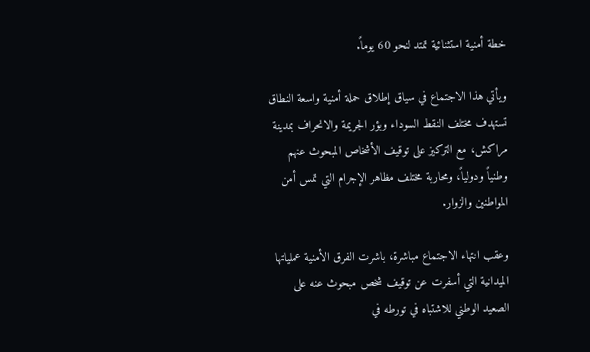خطة أمنية استثنائية تمتد لنحو 60 يوماً.

ويأتي هذا الاجتماع في سياق إطلاق حملة أمنية واسعة النطاق تستهدف مختلف النقط السوداء وبؤر الجريمة والانحراف بمدينة مراكش، مع التركيز على توقيف الأشخاص المبحوث عنهم وطنياً ودولياً، ومحاربة مختلف مظاهر الإجرام التي تمس أمن المواطنين والزوار.

وعقب انتهاء الاجتماع مباشرة، باشرت الفرق الأمنية عملياتها الميدانية التي أسفرت عن توقيف شخص مبحوث عنه على الصعيد الوطني للاشتباه في تورطه في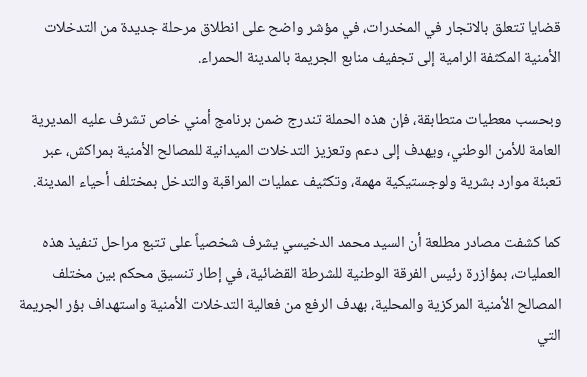قضايا تتعلق بالاتجار في المخدرات، في مؤشر واضح على انطلاق مرحلة جديدة من التدخلات الأمنية المكثفة الرامية إلى تجفيف منابع الجريمة بالمدينة الحمراء.

وبحسب معطيات متطابقة، فإن هذه الحملة تندرج ضمن برنامج أمني خاص تشرف عليه المديرية العامة للأمن الوطني، ويهدف إلى دعم وتعزيز التدخلات الميدانية للمصالح الأمنية بمراكش، عبر تعبئة موارد بشرية ولوجستيكية مهمة، وتكثيف عمليات المراقبة والتدخل بمختلف أحياء المدينة.

كما كشفت مصادر مطلعة أن السيد محمد الدخيسي يشرف شخصياً على تتبع مراحل تنفيذ هذه العمليات، بمؤازرة رئيس الفرقة الوطنية للشرطة القضائية، في إطار تنسيق محكم بين مختلف المصالح الأمنية المركزية والمحلية، بهدف الرفع من فعالية التدخلات الأمنية واستهداف بؤر الجريمة التي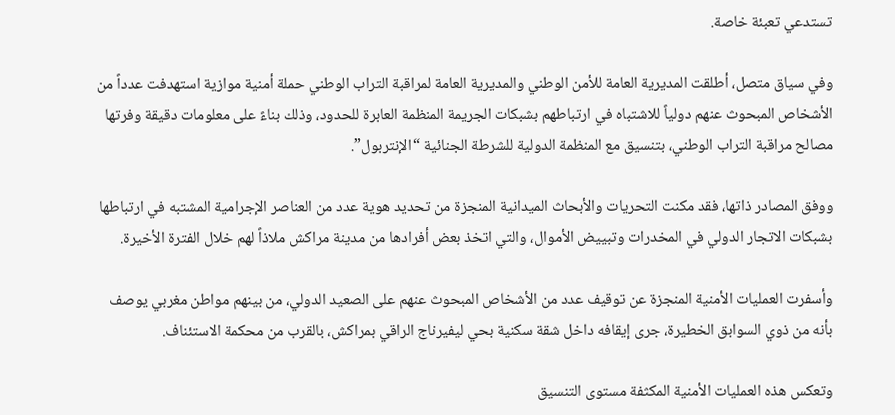تستدعي تعبئة خاصة.

وفي سياق متصل، أطلقت المديرية العامة للأمن الوطني والمديرية العامة لمراقبة التراب الوطني حملة أمنية موازية استهدفت عدداً من الأشخاص المبحوث عنهم دولياً للاشتباه في ارتباطهم بشبكات الجريمة المنظمة العابرة للحدود، وذلك بناءً على معلومات دقيقة وفرتها مصالح مراقبة التراب الوطني، بتنسيق مع المنظمة الدولية للشرطة الجنائية “الإنتربول”.

ووفق المصادر ذاتها، فقد مكنت التحريات والأبحاث الميدانية المنجزة من تحديد هوية عدد من العناصر الإجرامية المشتبه في ارتباطها بشبكات الاتجار الدولي في المخدرات وتبييض الأموال، والتي اتخذ بعض أفرادها من مدينة مراكش ملاذاً لهم خلال الفترة الأخيرة.

وأسفرت العمليات الأمنية المنجزة عن توقيف عدد من الأشخاص المبحوث عنهم على الصعيد الدولي، من بينهم مواطن مغربي يوصف بأنه من ذوي السوابق الخطيرة، جرى إيقافه داخل شقة سكنية بحي ليفيرناج الراقي بمراكش، بالقرب من محكمة الاستئناف.

وتعكس هذه العمليات الأمنية المكثفة مستوى التنسيق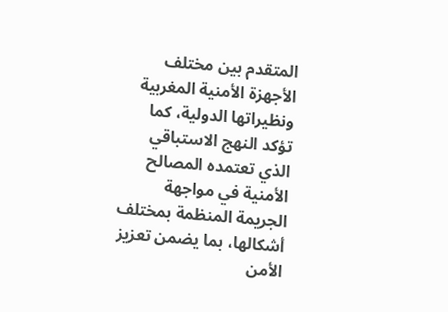المتقدم بين مختلف الأجهزة الأمنية المغربية ونظيراتها الدولية، كما تؤكد النهج الاستباقي الذي تعتمده المصالح الأمنية في مواجهة الجريمة المنظمة بمختلف أشكالها، بما يضمن تعزيز الأمن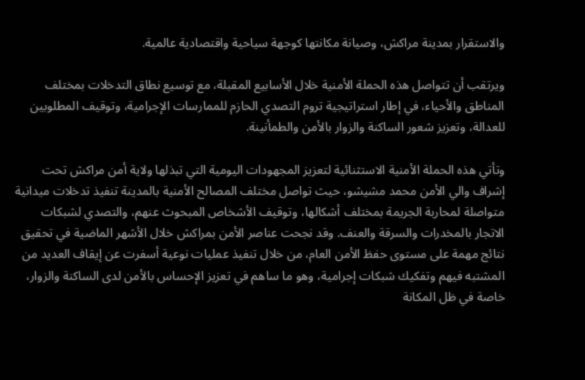والاستقرار بمدينة مراكش، وصيانة مكانتها كوجهة سياحية واقتصادية عالمية.

ويرتقب أن تتواصل هذه الحملة الأمنية خلال الأسابيع المقبلة، مع توسيع نطاق التدخلات بمختلف المناطق والأحياء، في إطار استراتيجية تروم التصدي الحازم للممارسات الإجرامية، وتوقيف المطلوبين للعدالة، وتعزيز شعور الساكنة والزوار بالأمن والطمأنينة.

وتأتي هذه الحملة الأمنية الاستثنائية لتعزيز المجهودات اليومية التي تبذلها ولاية أمن مراكش تحت إشراف والي الأمن محمد مشيشو، حيث تواصل مختلف المصالح الأمنية بالمدينة تنفيذ تدخلات ميدانية متواصلة لمحاربة الجريمة بمختلف أشكالها، وتوقيف الأشخاص المبحوث عنهم، والتصدي لشبكات الاتجار بالمخدرات والسرقة والعنف. وقد نجحت عناصر الأمن بمراكش خلال الأشهر الماضية في تحقيق نتائج مهمة على مستوى حفظ الأمن العام، من خلال تنفيذ عمليات نوعية أسفرت عن إيقاف العديد من المشتبه فيهم وتفكيك شبكات إجرامية، وهو ما ساهم في تعزيز الإحساس بالأمن لدى الساكنة والزوار، خاصة في ظل المكانة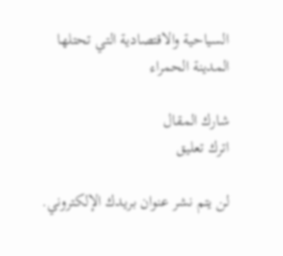السياحية والاقتصادية التي تحتلها المدينة الحمراء

شارك المقال
اترك تعليق

لن يتم نشر عنوان بريدك الإلكتروني.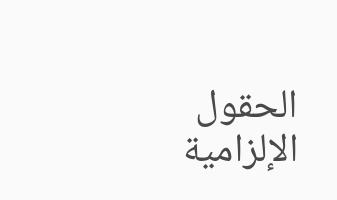الحقول الإلزامية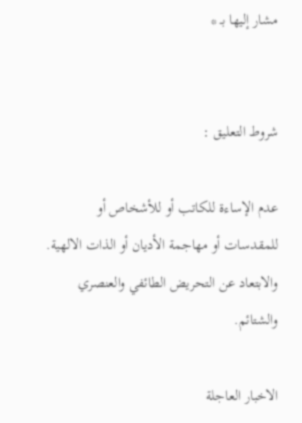مشار إليها بـ *


شروط التعليق :

عدم الإساءة للكاتب أو للأشخاص أو للمقدسات أو مهاجمة الأديان أو الذات الالهية. والابتعاد عن التحريض الطائفي والعنصري والشتائم.

الاخبار العاجلة